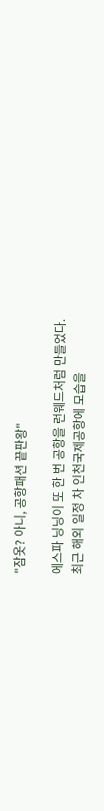"잠옷? 아니, 공항패션 끝판왕"

에스파 닝닝이 또 한 번 공항을 런웨드처럼 만들었다.
최근 해외 일정 차 인천국제공항에 모습을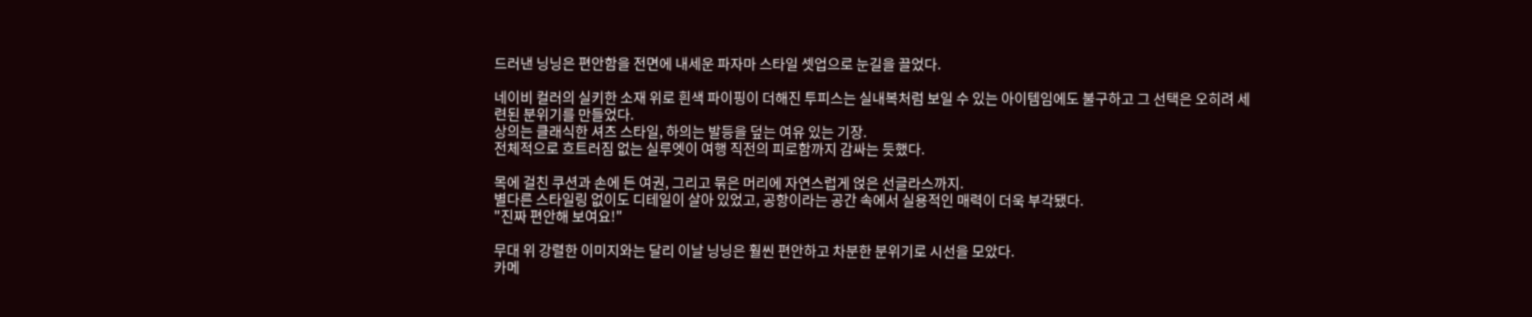드러낸 닝닝은 편안함을 전면에 내세운 파자마 스타일 셋업으로 눈길을 끌었다.

네이비 컬러의 실키한 소재 위로 흰색 파이핑이 더해진 투피스는 실내복처럼 보일 수 있는 아이템임에도 불구하고 그 선택은 오히려 세련된 분위기를 만들었다.
상의는 클래식한 셔츠 스타일, 하의는 발등을 덮는 여유 있는 기장.
전체적으로 흐트러짐 없는 실루엣이 여행 직전의 피로함까지 감싸는 듯했다.

목에 걸친 쿠션과 손에 든 여권, 그리고 묶은 머리에 자연스럽게 얹은 선글라스까지.
별다른 스타일링 없이도 디테일이 살아 있었고, 공항이라는 공간 속에서 실용적인 매력이 더욱 부각됐다.
"진짜 편안해 보여요!"

무대 위 강렬한 이미지와는 달리 이날 닝닝은 훨씬 편안하고 차분한 분위기로 시선을 모았다.
카메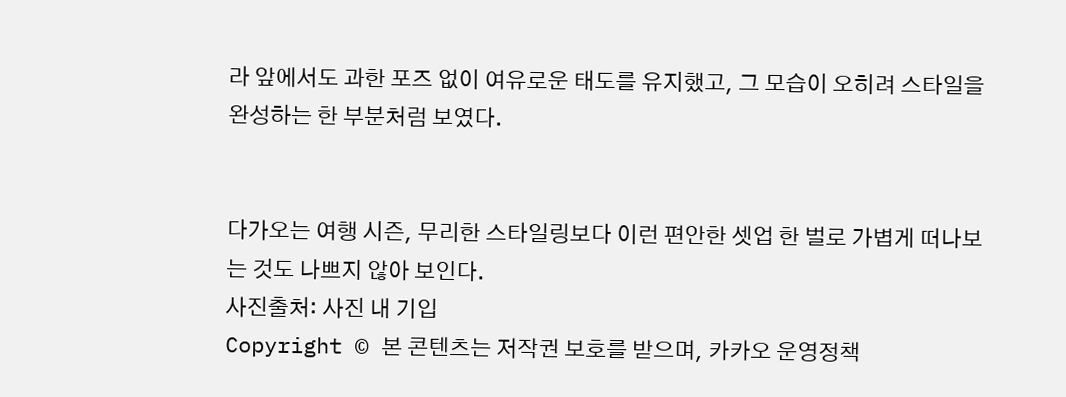라 앞에서도 과한 포즈 없이 여유로운 태도를 유지했고, 그 모습이 오히려 스타일을 완성하는 한 부분처럼 보였다.


다가오는 여행 시즌, 무리한 스타일링보다 이런 편안한 셋업 한 벌로 가볍게 떠나보는 것도 나쁘지 않아 보인다.
사진출처: 사진 내 기입
Copyright © 본 콘텐츠는 저작권 보호를 받으며, 카카오 운영정책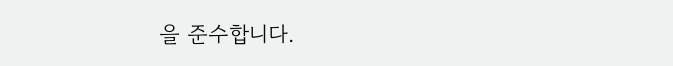을 준수합니다.